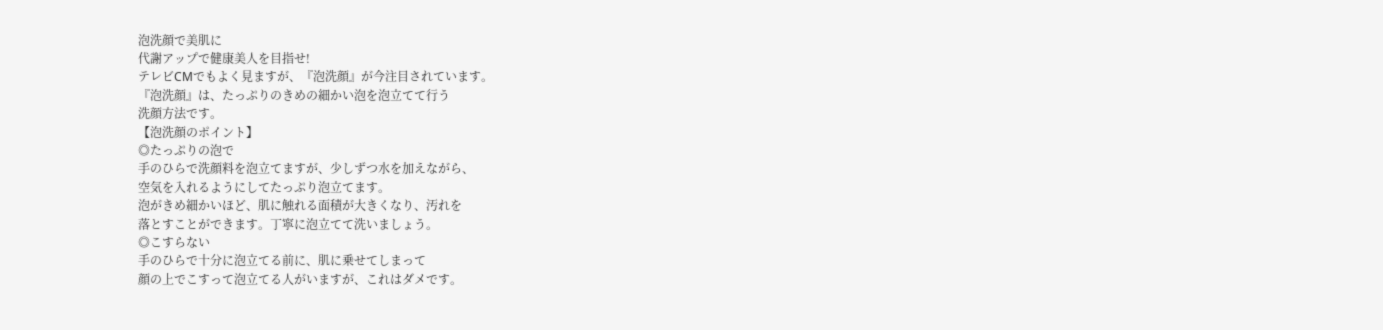泡洗顔で美肌に
代謝アップで健康美人を目指せ!
テレビCMでもよく見ますが、『泡洗顔』が今注目されています。
『泡洗顔』は、たっぷりのきめの細かい泡を泡立てて行う
洗顔方法です。
【泡洗顔のポイント】
◎たっぷりの泡で
手のひらで洗顔料を泡立てますが、少しずつ水を加えながら、
空気を入れるようにしてたっぷり泡立てます。
泡がきめ細かいほど、肌に触れる面積が大きくなり、汚れを
落とすことができます。丁寧に泡立てて洗いましょう。
◎こすらない
手のひらで十分に泡立てる前に、肌に乗せてしまって
顔の上でこすって泡立てる人がいますが、これはダメです。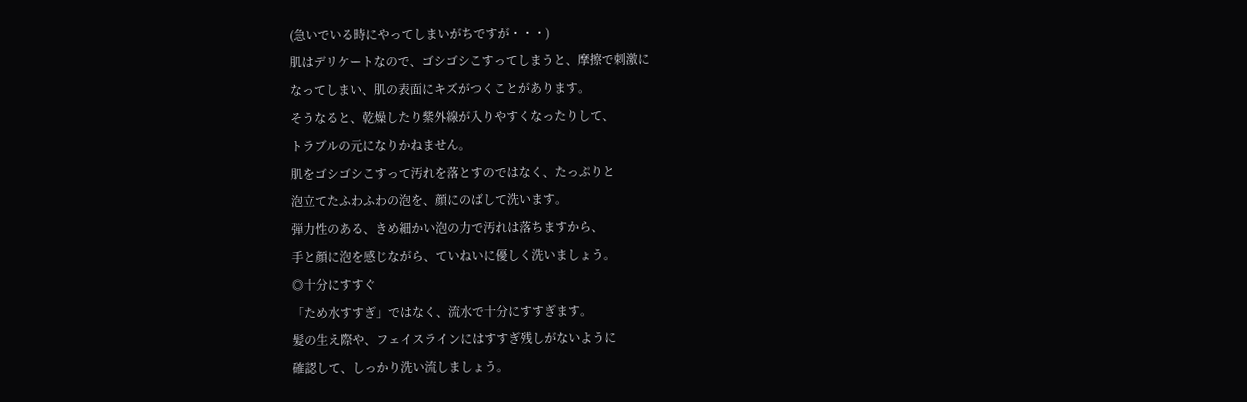(急いでいる時にやってしまいがちですが・・・)
肌はデリケートなので、ゴシゴシこすってしまうと、摩擦で刺激に
なってしまい、肌の表面にキズがつくことがあります。
そうなると、乾燥したり紫外線が入りやすくなったりして、
トラブルの元になりかねません。
肌をゴシゴシこすって汚れを落とすのではなく、たっぷりと
泡立てたふわふわの泡を、顔にのばして洗います。
弾力性のある、きめ細かい泡の力で汚れは落ちますから、
手と顔に泡を感じながら、ていねいに優しく洗いましょう。
◎十分にすすぐ
「ため水すすぎ」ではなく、流水で十分にすすぎます。
髪の生え際や、フェイスラインにはすすぎ残しがないように
確認して、しっかり洗い流しましょう。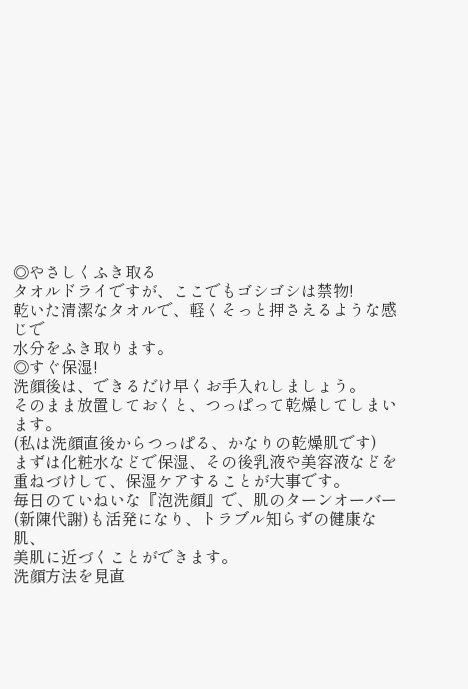◎やさしくふき取る
タオルドライですが、ここでもゴシゴシは禁物!
乾いた清潔なタオルで、軽くそっと押さえるような感じで
水分をふき取ります。
◎すぐ保湿!
洗顔後は、できるだけ早くお手入れしましょう。
そのまま放置しておくと、つっぱって乾燥してしまいます。
(私は洗顔直後からつっぱる、かなりの乾燥肌です)
まずは化粧水などで保湿、その後乳液や美容液などを
重ねづけして、保湿ケアすることが大事です。
毎日のていねいな『泡洗顔』で、肌のターンオーバー
(新陳代謝)も活発になり、トラブル知らずの健康な肌、
美肌に近づくことができます。
洗顔方法を見直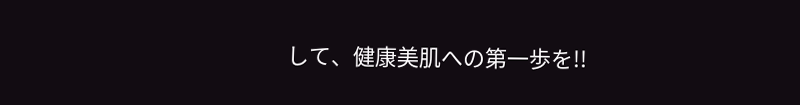して、健康美肌への第一歩を!!